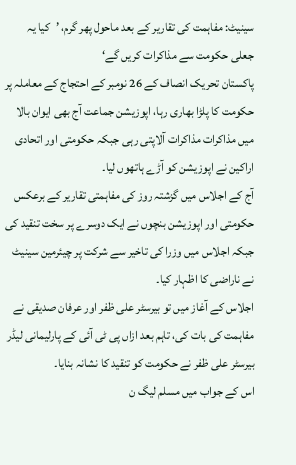سینیٹ: مفاہمت کی تقاریر کے بعد ماحول پھر گرم، ’کیا یہ جعلی حکومت سے مذاکرات کریں گے‘
پاکستان تحریک انصاف کے 26 نومبر کے احتجاج کے معاملہ پر حکومت کا پلڑا بھاری رہا، اپوزیشن جماعت آج بھی ایوان بالا میں مذاکرات مذاکرات آلاپتی رہی جبکہ حکومتی اور اتحادی اراکین نے اپوزیشن کو آڑے ہاتھوں لیا۔
آج کے اجلاس میں گزشتہ روز کی مفاہمتی تقاریر کے برعکس حکومتی اور اپوزیشن بنچوں نے ایک دوسرے پر سخت تنقید کی جبکہ اجلاس میں وزرا کی تاخیر سے شرکت پر چیئرمین سینیٹ نے ناراضی کا اظہار کیا۔
اجلاس کے آغاز میں تو بیرسٹر علی ظفر اور عرفان صدیقی نے مفاہمت کی بات کی، تاہم بعد ازاں پی ٹی آئی کے پارلیمانی لیڈر بیرسٹر علی ظفر نے حکومت کو تنقید کا نشانہ بنایا۔
اس کے جواب میں مسلم لیگ ن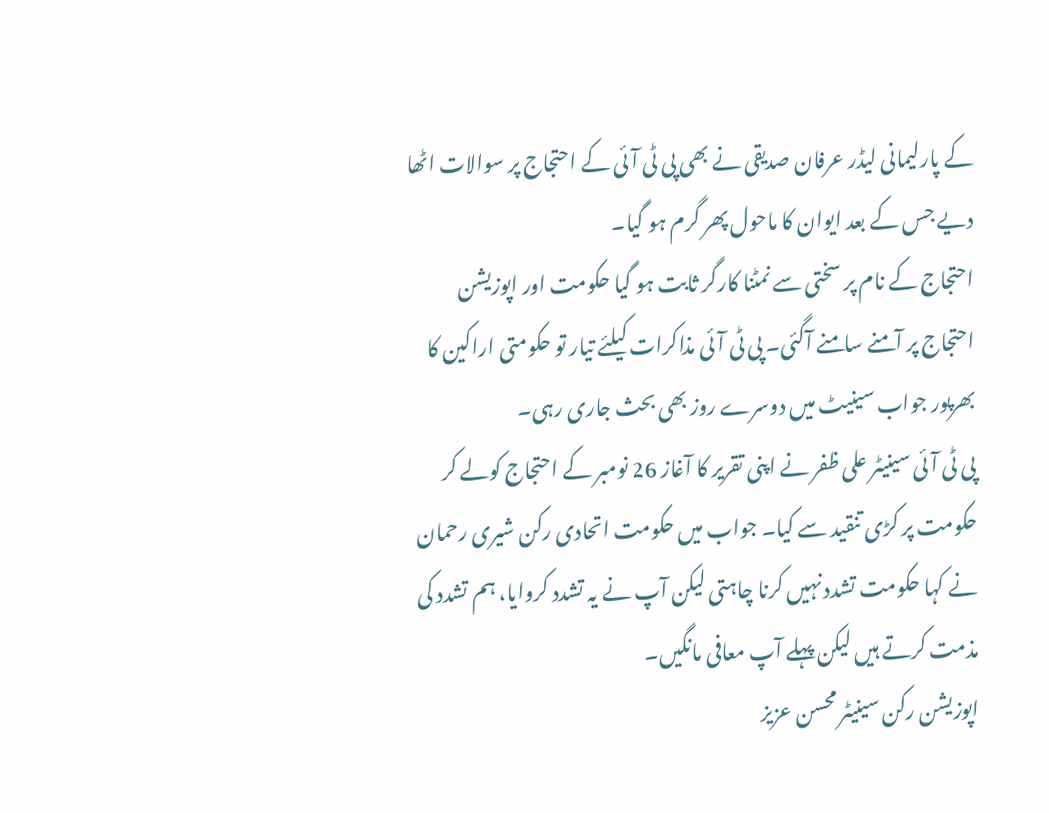کے پارلیمانی لیڈر عرفان صدیقی نے بھی پی ٹی آئی کے احتجاج پر سوالات اٹھا دیے جس کے بعد ایوان کا ماحول پھر گرم ہو گیا۔
احتجاج کے نام پر سختی سے نمٹنا کارگر ثابت ہو گیا حکومت اور اپوزیشن احتجاج پر آمنے سامنے آگئی۔ پی ٹی آئی مذاکرات کیلئے تیار تو حکومتی اراکین کا بھرپور جواب سینیٹ میں دوسرے روز بھی بحث جاری رہی۔
پی ٹی آئی سینیٹر علی ظفر نے اپنی تقریر کا آغاز 26 نومبر کے احتجاج کولے کر حکومت پر کڑی تنقید سے کیا۔ جواب میں حکومت اتحادی رکن شیری رحمان نے کہا حکومت تشدد نہیں کرنا چاہتی لیکن آپ نے یہ تشدد کروایا، ہم تشدد کی مذمت کرتے ہیں لیکن پہلے آپ معافی مانگیں۔
اپوزیشن رکن سینیٹر محسن عزیز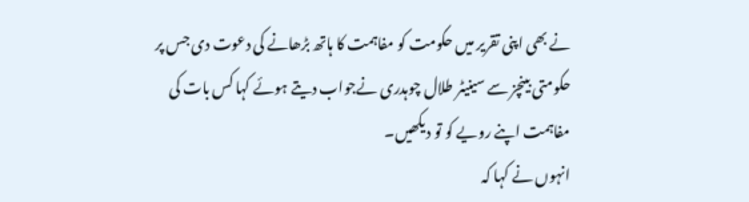نے بھی اپنی تقریر میں حکومت کو مفاہمت کا ہاتھ بڑھانے کی دعوت دی جس پر حکومتی بینچز سے سینیٹر طلال چوہدری نےجواب دیتے ہوئے کہا کس بات کی مفاہمت اپنے رویے کو تو دیکھیں۔
انہوں نے کہا کہ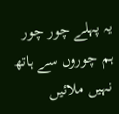یہ پہلے چور چور ہم چوروں سے ہاتھ نہیں ملائیں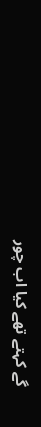گے کہتے تھے کیا اب چور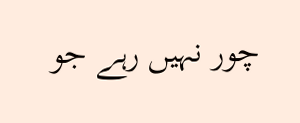چور نہیں رہے جو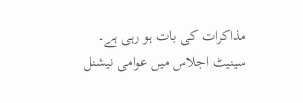مذاکرات کی بات ہو رہی ہے۔
سینیٹ اجلاس میں عوامی نیشنل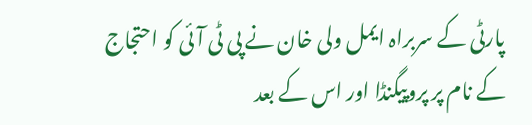پارٹی کے سربراہ ایمل ولی خان نے پی ٹی آئی کو احتجاج کے نام پر پروپیگنڈا اور اس کے بعد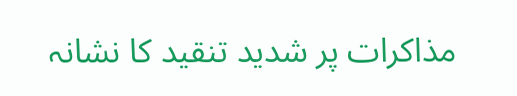مذاکرات پر شدید تنقید کا نشانہ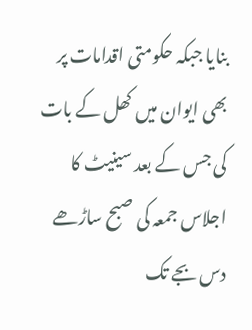بنایا جبکہ حکومتی اقدامات پر بھی ایوان میں کھل کے بات کی جس کے بعد سینیٹ کا اجلاس جمعہ کی صبح ساڑھے دس بجے تک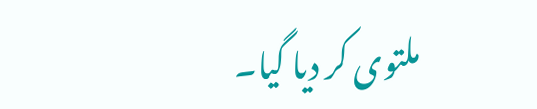ملتوی کر دیا گیا۔